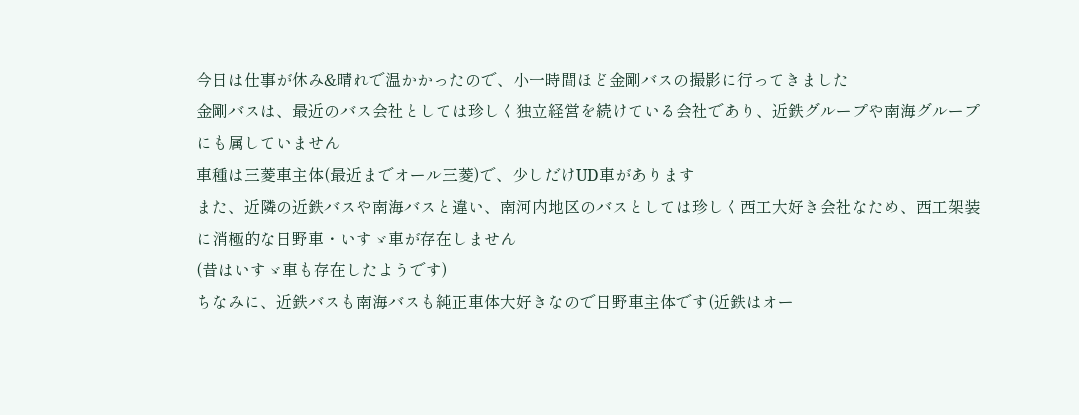今日は仕事が休み&晴れで温かかったので、小一時間ほど金剛バスの撮影に行ってきました
金剛バスは、最近のバス会社としては珍しく独立経営を続けている会社であり、近鉄グループや南海グループにも属していません
車種は三菱車主体(最近までオール三菱)で、少しだけUD車があります
また、近隣の近鉄バスや南海バスと違い、南河内地区のバスとしては珍しく西工大好き会社なため、西工架装に消極的な日野車・いすゞ車が存在しません
(昔はいすゞ車も存在したようです)
ちなみに、近鉄バスも南海バスも純正車体大好きなので日野車主体です(近鉄はオー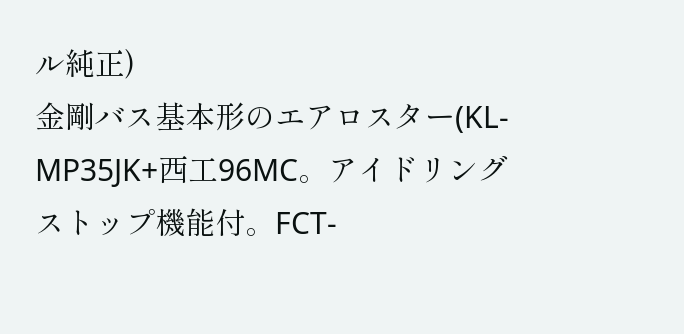ル純正)
金剛バス基本形のエアロスター(KL-MP35JK+西工96MC。アイドリングストップ機能付。FCT-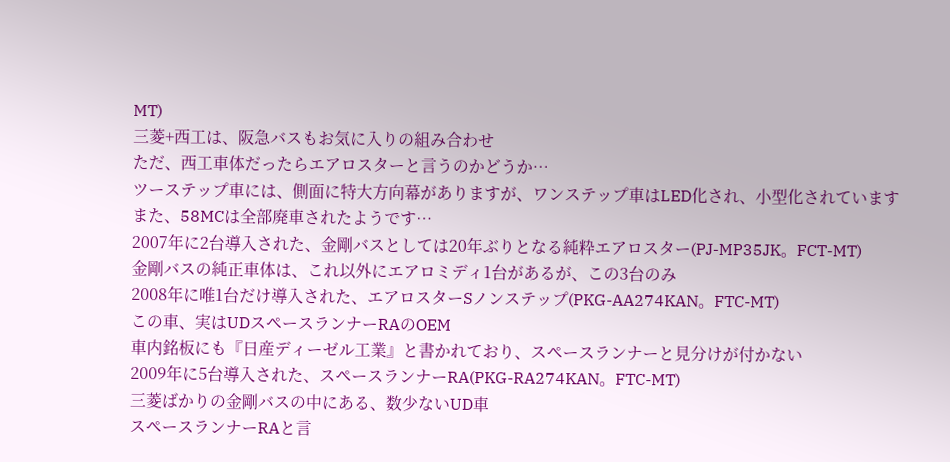MT)
三菱+西工は、阪急バスもお気に入りの組み合わせ
ただ、西工車体だったらエアロスターと言うのかどうか…
ツーステップ車には、側面に特大方向幕がありますが、ワンステップ車はLED化され、小型化されています
また、58MCは全部廃車されたようです…
2007年に2台導入された、金剛バスとしては20年ぶりとなる純粋エアロスター(PJ-MP35JK。FCT-MT)
金剛バスの純正車体は、これ以外にエアロミディ1台があるが、この3台のみ
2008年に唯1台だけ導入された、エアロスターSノンステップ(PKG-AA274KAN。FTC-MT)
この車、実はUDスペースランナーRAのOEM
車内銘板にも『日産ディーゼル工業』と書かれており、スペースランナーと見分けが付かない
2009年に5台導入された、スペースランナーRA(PKG-RA274KAN。FTC-MT)
三菱ばかりの金剛バスの中にある、数少ないUD車
スペースランナーRAと言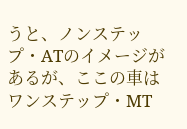うと、ノンステップ・ATのイメージがあるが、ここの車はワンステップ・MT